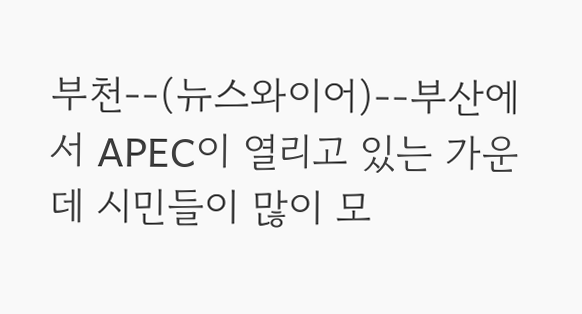부천--(뉴스와이어)--부산에서 APEC이 열리고 있는 가운데 시민들이 많이 모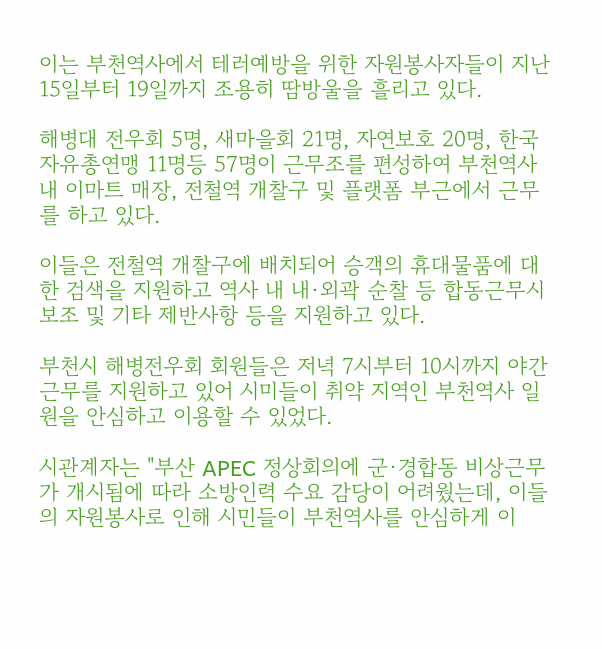이는 부천역사에서 테러예방을 위한 자원봉사자들이 지난 15일부터 19일까지 조용히 땀방울을 흘리고 있다.

해병대 전우회 5명, 새마을회 21명, 자연보호 20명, 한국자유총연맹 11명등 57명이 근무조를 편성하여 부천역사 내 이마트 매장, 전철역 개찰구 및 플랫폼 부근에서 근무를 하고 있다.

이들은 전철역 개찰구에 배치되어 승객의 휴대물품에 대한 검색을 지원하고 역사 내 내·외곽 순찰 등 합동근무시 보조 및 기타 제반사항 등을 지원하고 있다.

부천시 해병전우회 회원들은 저녁 7시부터 10시까지 야간 근무를 지원하고 있어 시미들이 취약 지역인 부천역사 일원을 안심하고 이용할 수 있었다.

시관계자는 "부산 APEC 정상회의에 군·경합동 비상근무가 개시됨에 따라 소방인력 수요 감당이 어려웠는데, 이들의 자원봉사로 인해 시민들이 부천역사를 안심하게 이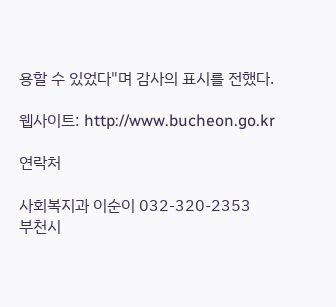용할 수 있었다"며 감사의 표시를 전했다.

웹사이트: http://www.bucheon.go.kr

연락처

사회복지과 이순이 032-320-2353
부천시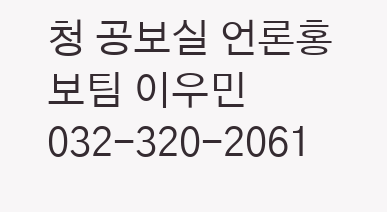청 공보실 언론홍보팀 이우민 032-320-2061